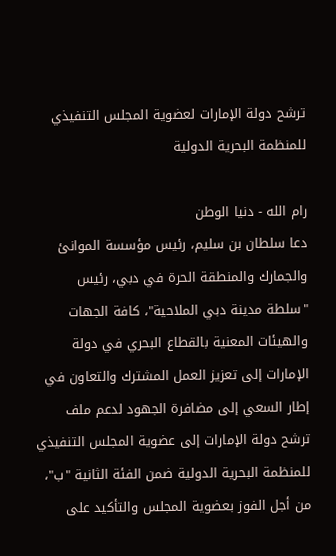ترشح دولة الإمارات لعضوية المجلس التنفيذي للمنظمة البحرية الدولية

رام الله - دنيا الوطن
دعا سلطان بن سليم، رئيس مؤسسة الموانئ والجمارك والمنطقة الحرة في دبي، رئيس "سلطة مدينة دبي الملاحية"، كافة الجهات والهيئات المعنية بالقطاع البحري في دولة الإمارات إلى تعزيز العمل المشترك والتعاون في إطار السعي إلى مضافرة الجهود لدعم ملف ترشح دولة الإمارات إلى عضوية المجلس التنفيذي للمنظمة البحرية الدولية ضمن الفئة الثانية "ب"، من أجل الفوز بعضوية المجلس والتأكيد على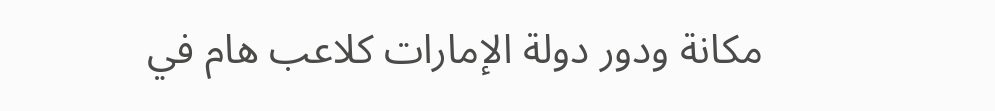مكانة ودور دولة الإمارات كلاعب هام في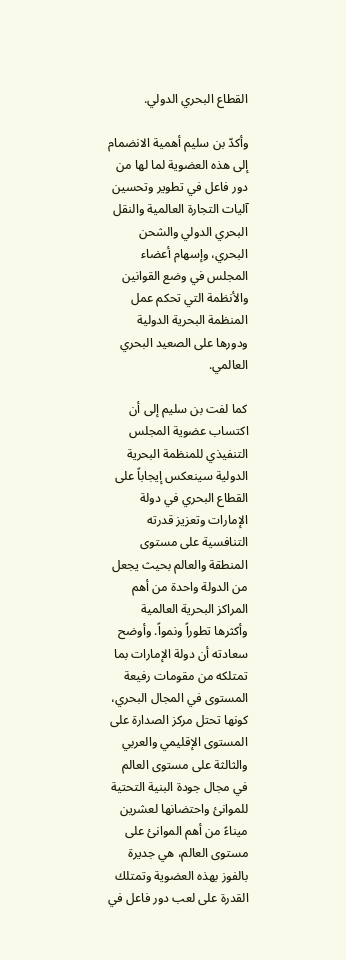القطاع البحري الدولي.

وأكدّ بن سليم أهمية الانضمام إلى هذه العضوية لما لها من دور فاعل في تطوير وتحسين آليات التجارة العالمية والنقل البحري الدولي والشحن البحري، وإسهام أعضاء المجلس في وضع القوانين والأنظمة التي تحكم عمل المنظمة البحرية الدولية ودورها على الصعيد البحري العالمي.

كما لفت بن سليم إلى أن اكتساب عضوية المجلس التنفيذي للمنظمة البحرية الدولية سينعكس إيجاباً على القطاع البحري في دولة الإمارات وتعزيز قدرته التنافسية على مستوى المنطقة والعالم بحيث يجعل من الدولة واحدة من أهم المراكز البحرية العالمية وأكثرها تطوراً ونمواً. وأوضح سعادته أن دولة الإمارات بما تمتلكه من مقومات رفيعة المستوى في المجال البحري، كونها تحتل مركز الصدارة على المستوى الإقليمي والعربي والثالثة على مستوى العالم في مجال جودة البنية التحتية للموانئ واحتضانها لعشرين ميناءً من أهم الموانئ على مستوى العالم، هي جديرة بالفوز بهذه العضوية وتمتلك القدرة على لعب دور فاعل في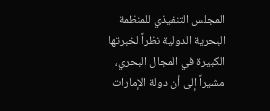المجلس التنفيذي للمنظمة البحرية الدولية نظراً لخبرتها الكبيرة في المجال البحري، مشيراً إلى أن دولة الإمارات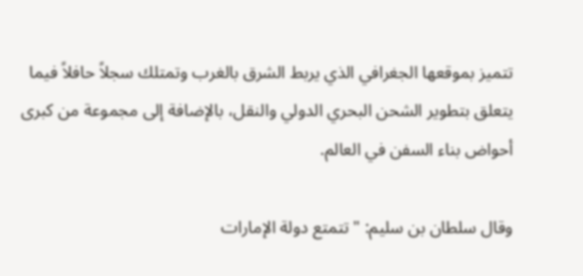تتميز بموقعها الجغرافي الذي يربط الشرق بالغرب وتمتلك سجلاً حافلاً فيما يتعلق بتطوير الشحن البحري الدولي والنقل، بالإضافة إلى مجموعة من كبرى أحواض بناء السفن في العالم.

وقال سلطان بن سليم: "تتمتع دولة الإمارات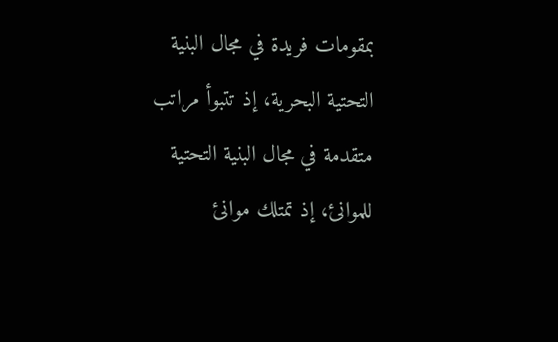بمقومات فريدة في مجال البنية التحتية البحرية، إذ تتبوأ مراتب متقدمة في مجال البنية التحتية للموانئ، إذ تمتلك موانئ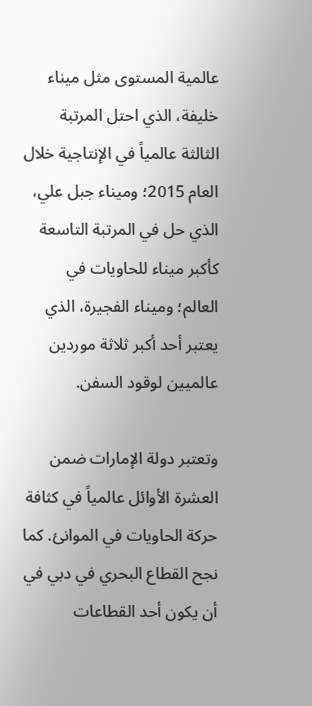عالمية المستوى مثل ميناء خليفة، الذي احتل المرتبة الثالثة عالمياً في الإنتاجية خلال العام 2015؛ وميناء جبل علي، الذي حل في المرتبة التاسعة كأكبر ميناء للحاويات في العالم؛ وميناء الفجيرة، الذي يعتبر أحد أكبر ثلاثة موردين عالميين لوقود السفن.

وتعتبر دولة الإمارات ضمن العشرة الأوائل عالمياً في كثافة حركة الحاويات في الموانئ. كما نجح القطاع البحري في دبي في أن يكون أحد القطاعات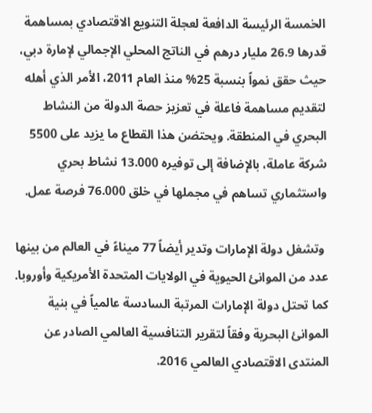الخمسة الرئيسة الدافعة لعجلة التنويع الاقتصادي بمساهمة قدرها 26.9 مليار درهم في الناتج المحلي الإجمالي لإمارة دبي، حيث حقق نمواً بنسبة 25% منذ العام 2011، الأمر الذي أهله لتقديم مساهمة فاعلة في تعزيز حصة الدولة من النشاط البحري في المنطقة. ويحتضن هذا القطاع ما يزيد على 5500 شركة عاملة، بالإضافة إلى توفيره 13.000 نشاط بحري واستثماري تساهم في مجملها في خلق 76.000 فرصة عمل.

 وتشغل دولة الإمارات وتدير أيضاً 77 ميناءً في العالم من بينها عدد من الموانئ الحيوية في الولايات المتحدة الأمريكية وأوروبا. كما تحتل دولة الإمارات المرتبة السادسة عالمياً في بنية الموانئ البحرية وفقاً لتقرير التنافسية العالمي الصادر عن المنتدى الاقتصادي العالمي 2016.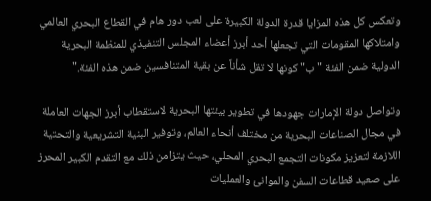وتعكس كل هذه المزايا قدرة الدولة الكبيرة على لعب دور هام في القطاع البحري العالمي وامتلاكها المقومات التي تجعلها أحد أبرز أعضاء المجلس التنفيذي للمنظمة البحرية الدولية ضمن الفئة "ب" كونها لا تقل شأناً عن بقية المتنافسين ضمن هذه الفئة."

وتواصل دولة الإمارات جهودها في تطوير بيئتها البحرية لاستقطاب أبرز الجهات العاملة في مجال الصناعات البحرية من مختلف أنحاء العالم، وتوفير البنية التشريعية والتحتية اللازمة لتعزيز مكونات التجمع البحري المحلي، حيث يتزامن ذلك مع التقدم الكبير المحرز على صعيد قطاعات السفن والموانئ والعمليات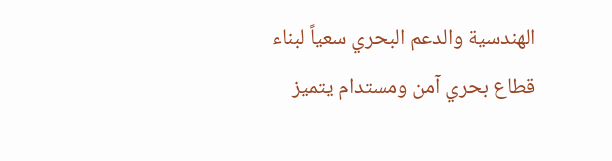الهندسية والدعم البحري سعياً لبناء قطاع بحري آمن ومستدام يتميز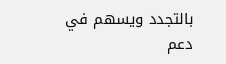بالتجدد ويسهم في دعم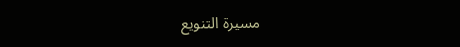مسيرة التنويع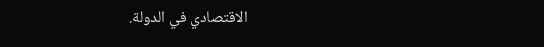الاقتصادي في الدولة.